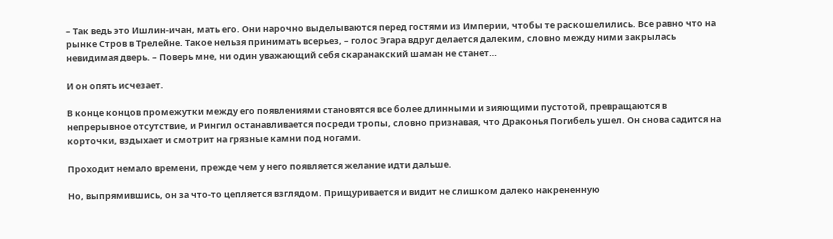– Так ведь это Ишлин-ичан, мать его. Они нарочно выделываются перед гостями из Империи, чтобы те раскошелились. Все равно что на рынке Стров в Трелейне. Такое нельзя принимать всерьез, – голос Эгара вдруг делается далеким, словно между ними закрылась невидимая дверь. – Поверь мне, ни один уважающий себя скаранакский шаман не станет…

И он опять исчезает.

В конце концов промежутки между его появлениями становятся все более длинными и зияющими пустотой, превращаются в непрерывное отсутствие, и Рингил останавливается посреди тропы, словно признавая, что Драконья Погибель ушел. Он снова садится на корточки, вздыхает и смотрит на грязные камни под ногами.

Проходит немало времени, прежде чем у него появляется желание идти дальше.

Но, выпрямившись, он за что-то цепляется взглядом. Прищуривается и видит не слишком далеко накрененную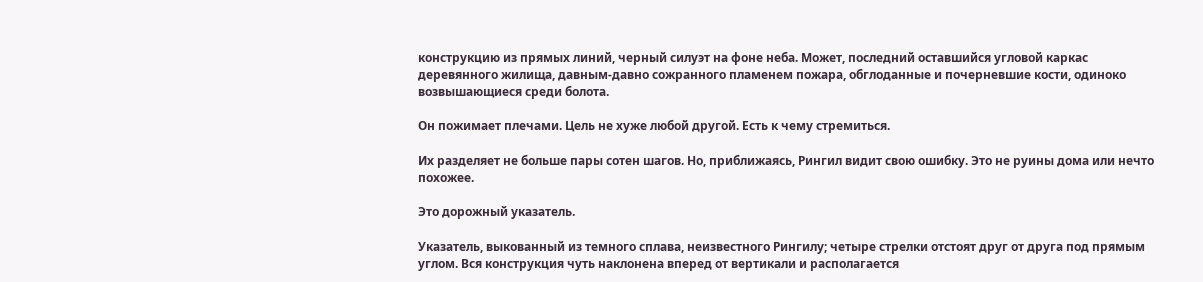конструкцию из прямых линий, черный силуэт на фоне неба. Может, последний оставшийся угловой каркас деревянного жилища, давным-давно сожранного пламенем пожара, обглоданные и почерневшие кости, одиноко возвышающиеся среди болота.

Он пожимает плечами. Цель не хуже любой другой. Есть к чему стремиться.

Их разделяет не больше пары сотен шагов. Но, приближаясь, Рингил видит свою ошибку. Это не руины дома или нечто похожее.

Это дорожный указатель.

Указатель, выкованный из темного сплава, неизвестного Рингилу; четыре стрелки отстоят друг от друга под прямым углом. Вся конструкция чуть наклонена вперед от вертикали и располагается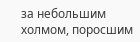за небольшим холмом, поросшим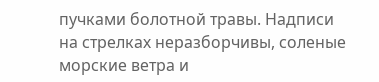пучками болотной травы. Надписи на стрелках неразборчивы, соленые морские ветра и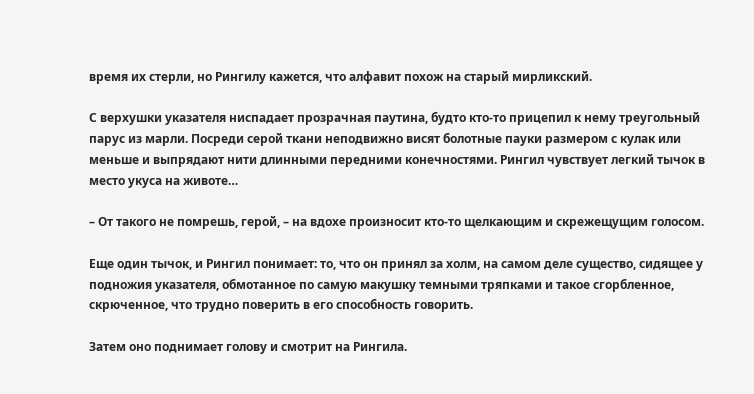время их стерли, но Рингилу кажется, что алфавит похож на старый мирликский.

С верхушки указателя ниспадает прозрачная паутина, будто кто-то прицепил к нему треугольный парус из марли. Посреди серой ткани неподвижно висят болотные пауки размером с кулак или меньше и выпрядают нити длинными передними конечностями. Рингил чувствует легкий тычок в место укуса на животе…

– От такого не помрешь, герой, – на вдохе произносит кто-то щелкающим и скрежещущим голосом.

Еще один тычок, и Рингил понимает: то, что он принял за холм, на самом деле существо, сидящее у подножия указателя, обмотанное по самую макушку темными тряпками и такое сгорбленное, скрюченное, что трудно поверить в его способность говорить.

Затем оно поднимает голову и смотрит на Рингила.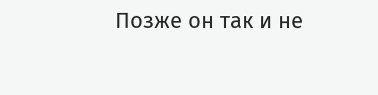Позже он так и не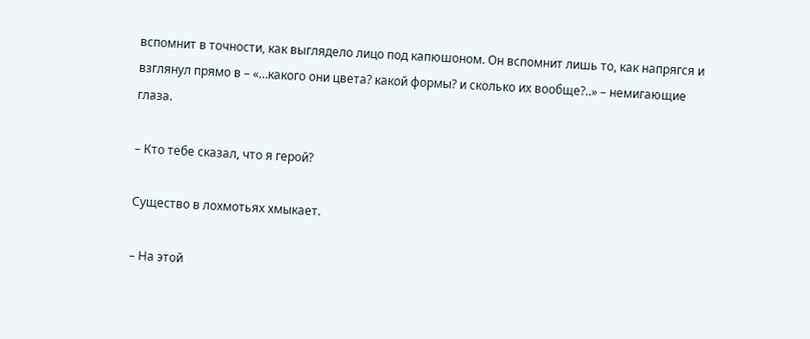вспомнит в точности, как выглядело лицо под капюшоном. Он вспомнит лишь то, как напрягся и взглянул прямо в – «…какого они цвета? какой формы? и сколько их вообще?..» – немигающие глаза.

– Кто тебе сказал, что я герой?

Существо в лохмотьях хмыкает.

– На этой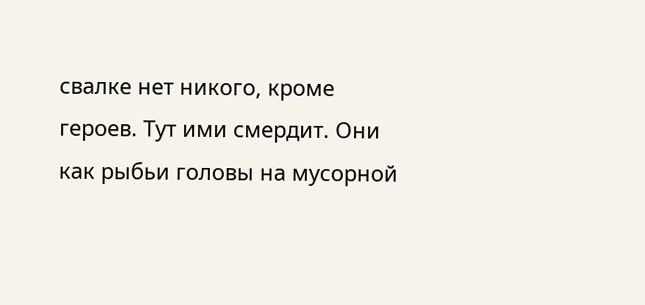свалке нет никого, кроме героев. Тут ими смердит. Они как рыбьи головы на мусорной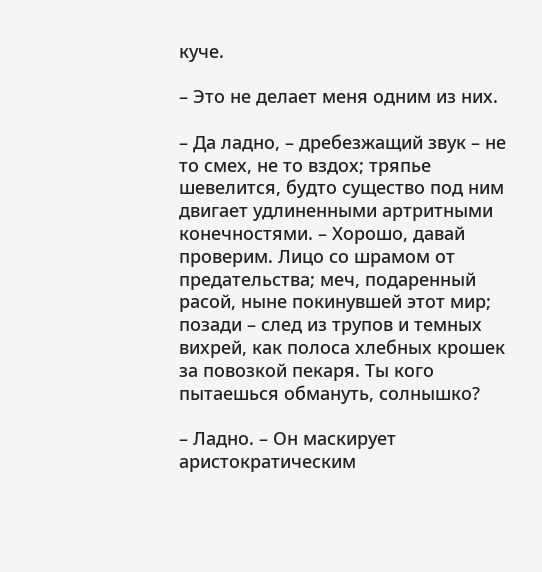куче.

– Это не делает меня одним из них.

– Да ладно, – дребезжащий звук – не то смех, не то вздох; тряпье шевелится, будто существо под ним двигает удлиненными артритными конечностями. – Хорошо, давай проверим. Лицо со шрамом от предательства; меч, подаренный расой, ныне покинувшей этот мир; позади – след из трупов и темных вихрей, как полоса хлебных крошек за повозкой пекаря. Ты кого пытаешься обмануть, солнышко?

– Ладно. – Он маскирует аристократическим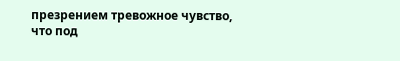презрением тревожное чувство, что под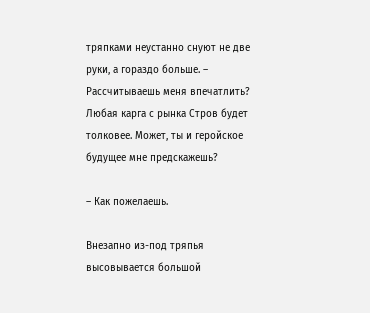тряпками неустанно снуют не две руки, а гораздо больше. – Рассчитываешь меня впечатлить? Любая карга с рынка Стров будет толковее. Может, ты и геройское будущее мне предскажешь?

– Как пожелаешь.

Внезапно из-под тряпья высовывается большой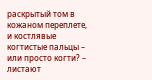раскрытый том в кожаном переплете, и костлявые когтистые пальцы – или просто когти? – листают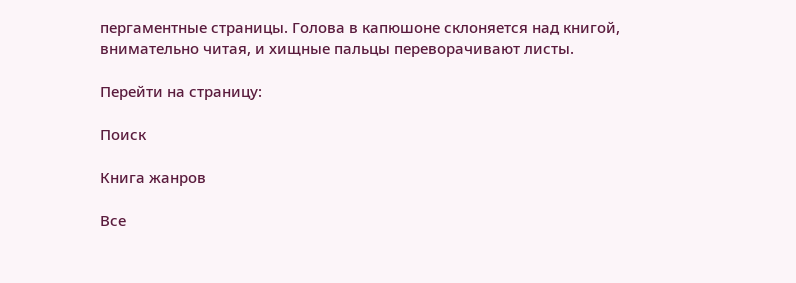пергаментные страницы. Голова в капюшоне склоняется над книгой, внимательно читая, и хищные пальцы переворачивают листы.

Перейти на страницу:

Поиск

Книга жанров

Все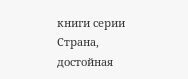книги серии Страна, достойная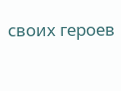своих героев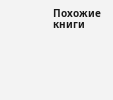Похожие книги